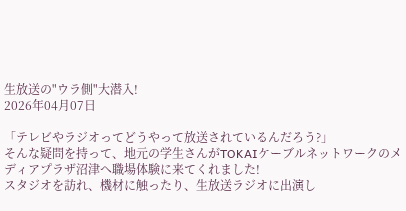生放送の"ウラ側"大潜入!
2026年04月07日

「テレビやラジオってどうやって放送されているんだろう?」
そんな疑問を持って、地元の学生さんがTOKAIケーブルネットワークのメディアプラザ沼津へ職場体験に来てくれました!
スタジオを訪れ、機材に触ったり、生放送ラジオに出演し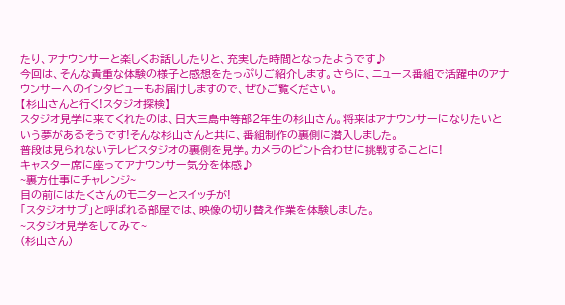たり、アナウンサーと楽しくお話ししたりと、充実した時間となったようです♪
今回は、そんな貴重な体験の様子と感想をたっぷりご紹介します。さらに、ニュース番組で活躍中のアナウンサーへのインタビューもお届けしますので、ぜひご覧ください。
【杉山さんと行く!スタジオ探検】
スタジオ見学に来てくれたのは、日大三島中等部2年生の杉山さん。将来はアナウンサーになりたいという夢があるそうです!そんな杉山さんと共に、番組制作の裏側に潜入しました。
普段は見られないテレビスタジオの裏側を見学。カメラのピント合わせに挑戦することに!
キャスター席に座ってアナウンサー気分を体感♪
~裏方仕事にチャレンジ~
目の前にはたくさんのモニターとスイッチが!
「スタジオサブ」と呼ばれる部屋では、映像の切り替え作業を体験しました。
~スタジオ見学をしてみて~
(杉山さん)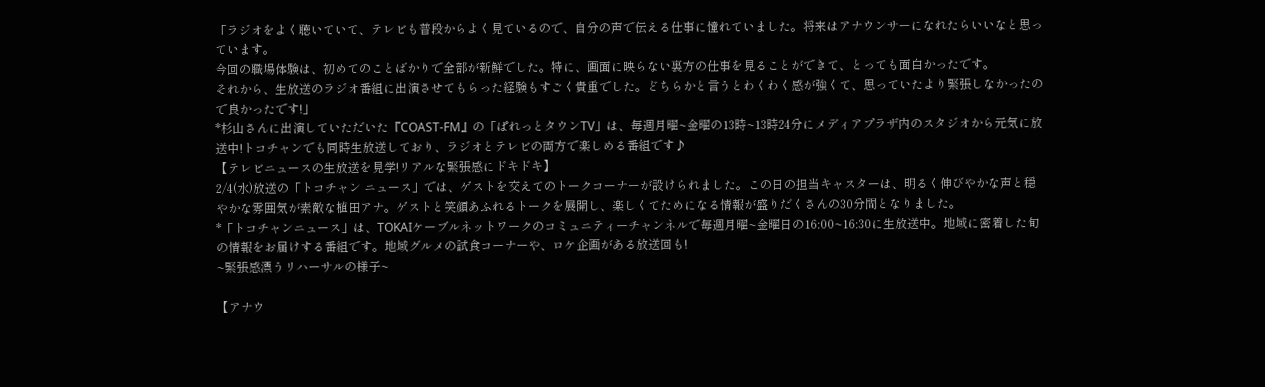「ラジオをよく聴いていて、テレビも普段からよく見ているので、自分の声で伝える仕事に憧れていました。将来はアナウンサーになれたらいいなと思っています。
今回の職場体験は、初めてのことばかりで全部が新鮮でした。特に、画面に映らない裏方の仕事を見ることができて、とっても面白かったです。
それから、生放送のラジオ番組に出演させてもらった経験もすごく貴重でした。どちらかと言うとわくわく感が強くて、思っていたより緊張しなかったので良かったです!」
*杉山さんに出演していただいた『COAST-FM』の「ぱれっとタウンTV」は、毎週月曜~金曜の13時~13時24分にメディアプラザ内のスタジオから元気に放送中!トコチャンでも同時生放送しており、ラジオとテレビの両方で楽しめる番組です♪
【テレビニュースの生放送を見学!リアルな緊張感にドキドキ】
2/4(水)放送の「トコチャン ニュース」では、ゲストを交えてのトークコーナーが設けられました。この日の担当キャスターは、明るく伸びやかな声と穏やかな雰囲気が素敵な植田アナ。ゲストと笑顔あふれるトークを展開し、楽しくてためになる情報が盛りだくさんの30分間となりました。
*「トコチャンニュース」は、TOKAIケーブルネットワークのコミュニティーチャンネルで毎週月曜~金曜日の16:00~16:30に生放送中。地域に密着した旬の情報をお届けする番組です。地域グルメの試食コーナーや、ロケ企画がある放送回も!
~緊張感漂うリハーサルの様子~

【アナウ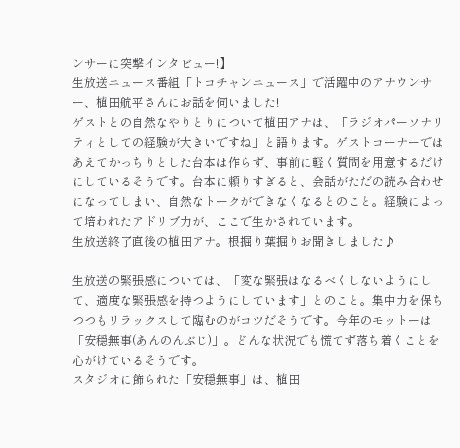ンサーに突撃インタビュー!】
生放送ニュース番組「トコチャンニュース」で活躍中のアナウンサー、植田航平さんにお話を伺いました!
ゲストとの自然なやりとりについて植田アナは、「ラジオパーソナリティとしての経験が大きいですね」と語ります。ゲストコーナーではあえてかっちりとした台本は作らず、事前に軽く質問を用意するだけにしているそうです。台本に頼りすぎると、会話がただの読み合わせになってしまい、自然なトークができなくなるとのこと。経験によって培われたアドリブ力が、ここで生かされています。
生放送終了直後の植田アナ。根掘り葉掘りお聞きしました♪

生放送の緊張感については、「変な緊張はなるべくしないようにして、適度な緊張感を持つようにしています」とのこと。集中力を保ちつつもリラックスして臨むのがコツだそうです。今年のモットーは「安穏無事(あんのんぶじ)」。どんな状況でも慌てず落ち着くことを心がけているそうです。
スタジオに飾られた「安穏無事」は、植田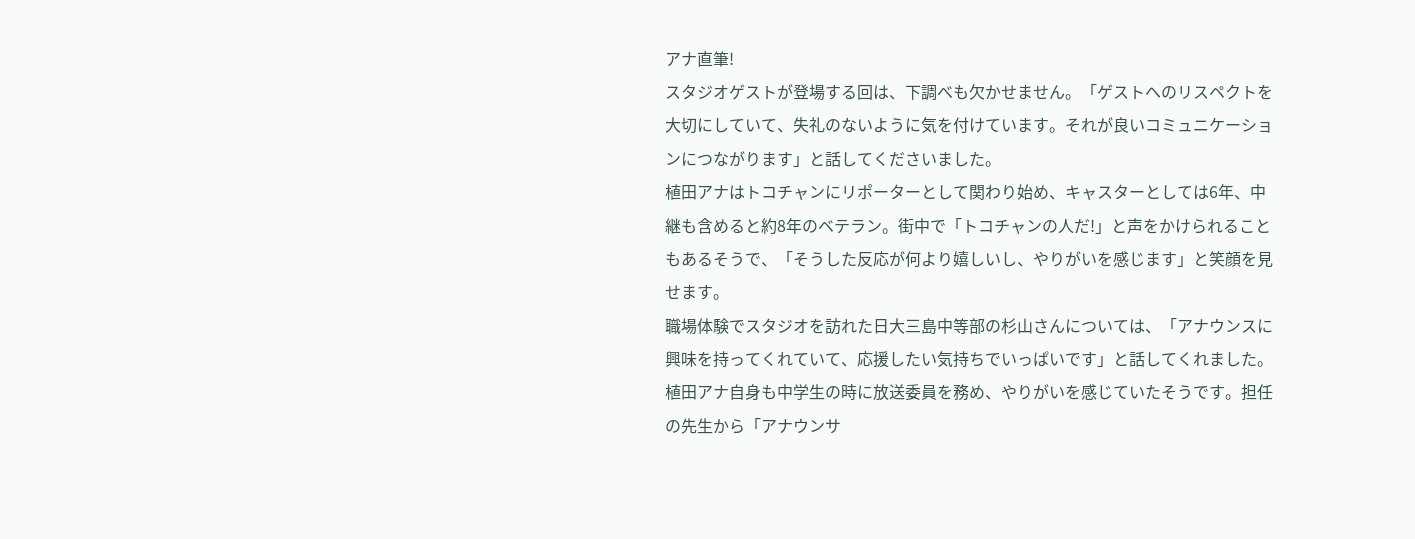アナ直筆!
スタジオゲストが登場する回は、下調べも欠かせません。「ゲストへのリスペクトを大切にしていて、失礼のないように気を付けています。それが良いコミュニケーションにつながります」と話してくださいました。
植田アナはトコチャンにリポーターとして関わり始め、キャスターとしては6年、中継も含めると約8年のベテラン。街中で「トコチャンの人だ!」と声をかけられることもあるそうで、「そうした反応が何より嬉しいし、やりがいを感じます」と笑顔を見せます。
職場体験でスタジオを訪れた日大三島中等部の杉山さんについては、「アナウンスに興味を持ってくれていて、応援したい気持ちでいっぱいです」と話してくれました。
植田アナ自身も中学生の時に放送委員を務め、やりがいを感じていたそうです。担任の先生から「アナウンサ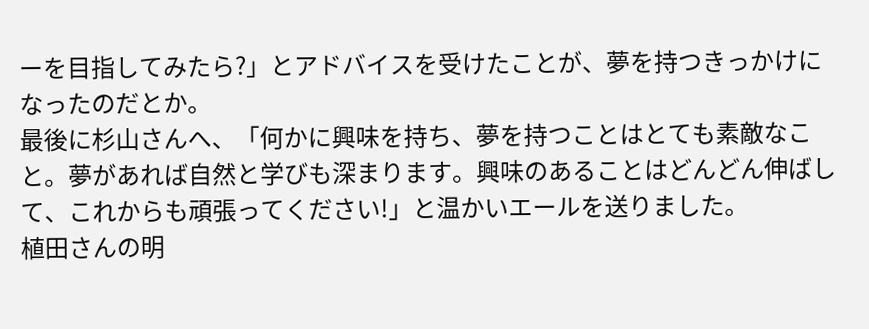ーを目指してみたら?」とアドバイスを受けたことが、夢を持つきっかけになったのだとか。
最後に杉山さんへ、「何かに興味を持ち、夢を持つことはとても素敵なこと。夢があれば自然と学びも深まります。興味のあることはどんどん伸ばして、これからも頑張ってください!」と温かいエールを送りました。
植田さんの明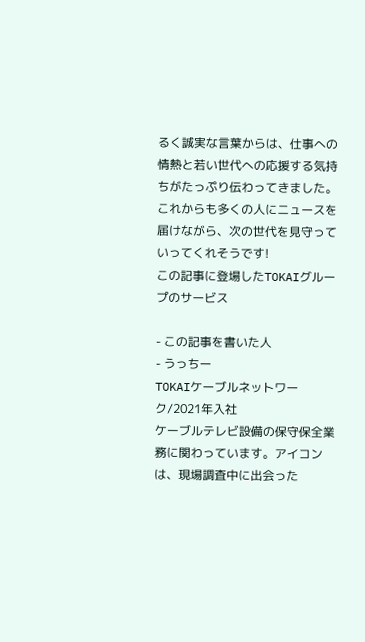るく誠実な言葉からは、仕事への情熱と若い世代への応援する気持ちがたっぷり伝わってきました。これからも多くの人にニュースを届けながら、次の世代を見守っていってくれそうです!
この記事に登場したTOKAIグループのサービス

- この記事を書いた人
- うっちー
TOKAIケーブルネットワーク/2021年入社
ケーブルテレビ設備の保守保全業務に関わっています。アイコンは、現場調査中に出会った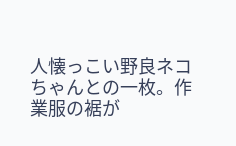人懐っこい野良ネコちゃんとの一枚。作業服の裾が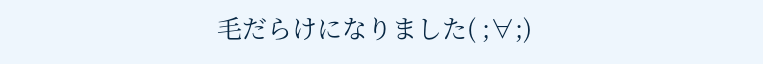毛だらけになりました( ;∀;)